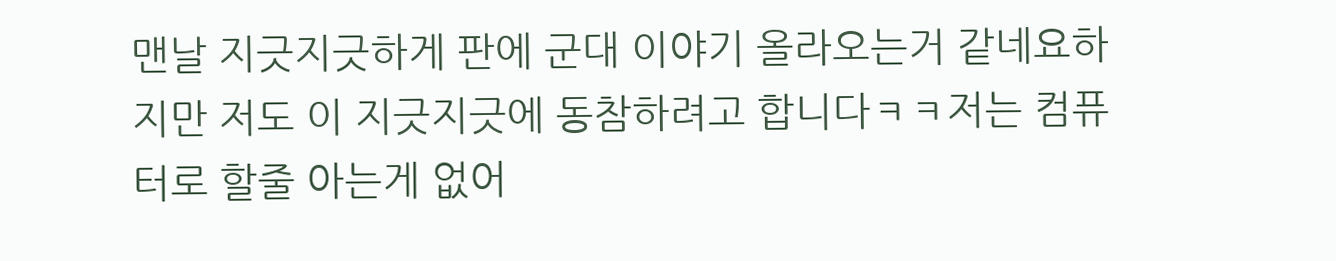맨날 지긋지긋하게 판에 군대 이야기 올라오는거 같네요하지만 저도 이 지긋지긋에 동참하려고 합니다ㅋㅋ저는 컴퓨터로 할줄 아는게 없어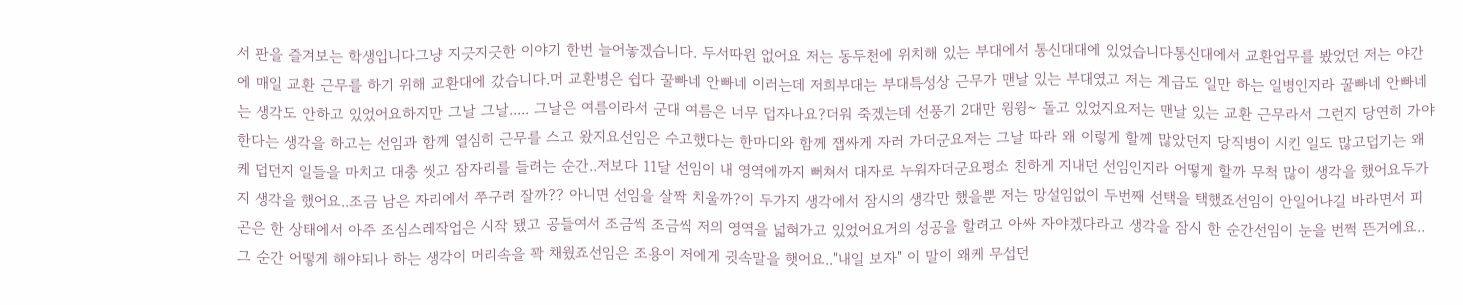서 판을 즐겨보는 학생입니다그냥 지긋지긋한 이야기 한번 늘어놓겠습니다. 두서따윈 없어요 저는 동두천에 위치해 있는 부대에서 통신대대에 있었습니다통신대에서 교환업무를 봤었던 저는 야간에 매일 교환 근무를 하기 위해 교환대에 갔습니다.머 교환병은 쉽다 꿀빠네 안빠네 이러는데 저희부대는 부대특성상 근무가 맨날 있는 부대였고 저는 계급도 일만 하는 일병인지라 꿀빠네 안빠네는 생각도 안하고 있었어요하지만 그날 그날..... 그날은 여름이라서 군대 여름은 너무 덥자나요?더워 죽겠는데 선풍기 2대만 윙윙~ 돌고 있었지요저는 맨날 있는 교환 근무라서 그런지 당연히 가야한다는 생각을 하고는 선임과 함께 열심히 근무를 스고 왔지요선임은 수고했다는 한마디와 함께 잽싸게 자러 가더군요저는 그날 따라 왜 이렇게 할께 많았던지 당직병이 시킨 일도 많고덥기는 왜케 덥던지 일들을 마치고 대충 씻고 잠자리를 들려는 순간..저보다 11달 선임이 내 영역에까지 뻐쳐서 대자로 누워자더군요평소 친하게 지내던 선임인지라 어떻게 할까 무척 많이 생각을 했어요두가지 생각을 했어요..조금 남은 자리에서 쭈구려 잘까?? 아니면 선임을 살짝 치울까?이 두가지 생각에서 잠시의 생각만 했을뿐 저는 망설임없이 두번째 선택을 택했죠선임이 안일어나길 바라면서 피곤은 한 상태에서 아주 조심스레작업은 시작 됐고 공들여서 조금씩 조금씩 저의 영역을 넓혀가고 있었어요거의 성공을 할려고 아싸 자야겠다라고 생각을 잠시 한 순간선임이 눈을 번쩍 뜬거에요.. 그 순간 어떻게 해야되나 하는 생각이 머리속을 꽉 채웠죠선임은 조용이 저에게 귓속말을 햇어요.."내일 보자" 이 말이 왜케 무섭던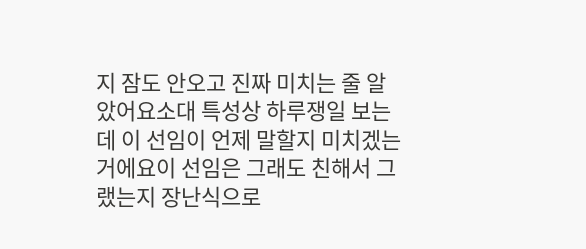지 잠도 안오고 진짜 미치는 줄 알았어요소대 특성상 하루쟁일 보는데 이 선임이 언제 말할지 미치겠는거에요이 선임은 그래도 친해서 그랬는지 장난식으로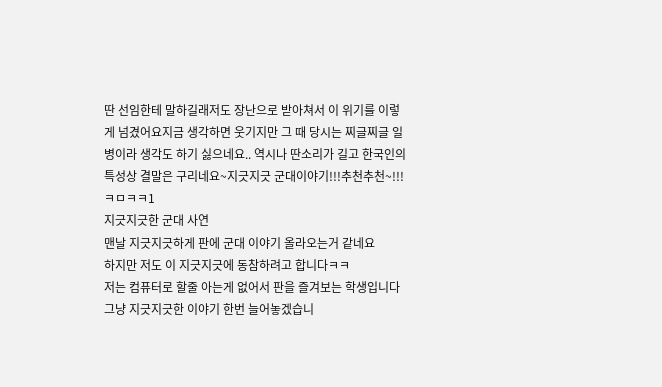딴 선임한테 말하길래저도 장난으로 받아쳐서 이 위기를 이렇게 넘겼어요지금 생각하면 웃기지만 그 때 당시는 찌글찌글 일병이라 생각도 하기 싫으네요.. 역시나 딴소리가 길고 한국인의 특성상 결말은 구리네요~지긋지긋 군대이야기!!!추천추천~!!!ㅋㅁㅋㅋ1
지긋지긋한 군대 사연
맨날 지긋지긋하게 판에 군대 이야기 올라오는거 같네요
하지만 저도 이 지긋지긋에 동참하려고 합니다ㅋㅋ
저는 컴퓨터로 할줄 아는게 없어서 판을 즐겨보는 학생입니다
그냥 지긋지긋한 이야기 한번 늘어놓겠습니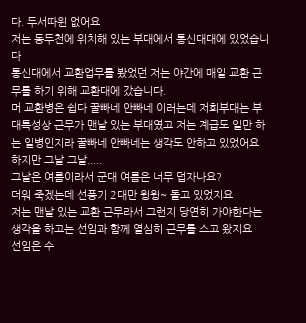다. 두서따윈 없어요
저는 동두천에 위치해 있는 부대에서 통신대대에 있었습니다
통신대에서 교환업무를 봤었던 저는 야간에 매일 교환 근무를 하기 위해 교환대에 갔습니다.
머 교환병은 쉽다 꿀빠네 안빠네 이러는데 저희부대는 부대특성상 근무가 맨날 있는 부대였고 저는 계급도 일만 하는 일병인지라 꿀빠네 안빠네는 생각도 안하고 있었어요
하지만 그날 그날.....
그날은 여름이라서 군대 여름은 너무 덥자나요?
더워 죽겠는데 선풍기 2대만 윙윙~ 돌고 있었지요
저는 맨날 있는 교환 근무라서 그런지 당연히 가야한다는 생각을 하고는 선임과 함께 열심히 근무를 스고 왔지요
선임은 수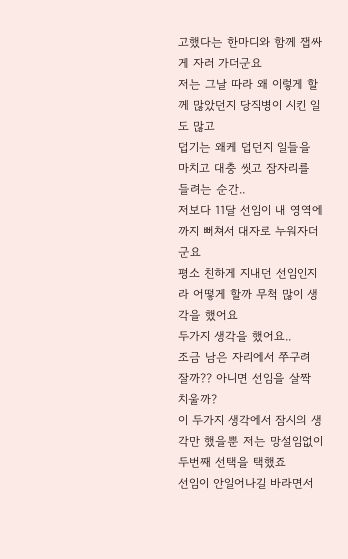고했다는 한마디와 함께 잽싸게 자러 가더군요
저는 그날 따라 왜 이렇게 할께 많았던지 당직병이 시킨 일도 많고
덥기는 왜케 덥던지 일들을 마치고 대충 씻고 잠자리를 들려는 순간..
저보다 11달 선임이 내 영역에까지 뻐쳐서 대자로 누워자더군요
평소 친하게 지내던 선임인지라 어떻게 할까 무척 많이 생각을 했어요
두가지 생각을 했어요..
조금 남은 자리에서 쭈구려 잘까?? 아니면 선임을 살짝 치울까?
이 두가지 생각에서 잠시의 생각만 했을뿐 저는 망설임없이 두번째 선택을 택했죠
선임이 안일어나길 바라면서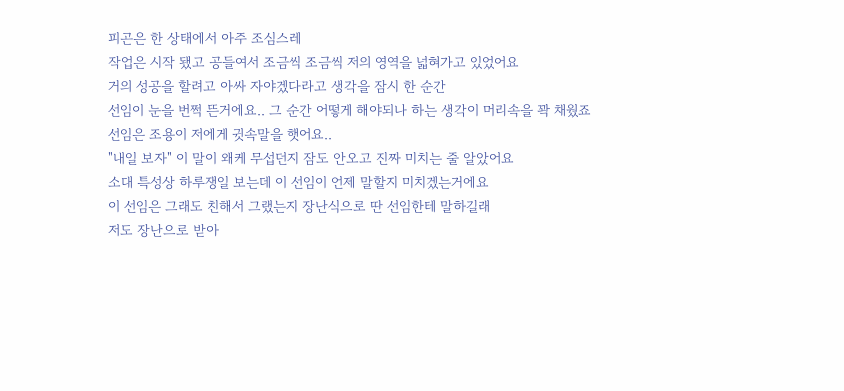피곤은 한 상태에서 아주 조심스레
작업은 시작 됐고 공들여서 조금씩 조금씩 저의 영역을 넓혀가고 있었어요
거의 성공을 할려고 아싸 자야겠다라고 생각을 잠시 한 순간
선임이 눈을 번쩍 뜬거에요.. 그 순간 어떻게 해야되나 하는 생각이 머리속을 꽉 채웠죠
선임은 조용이 저에게 귓속말을 햇어요..
"내일 보자" 이 말이 왜케 무섭던지 잠도 안오고 진짜 미치는 줄 알았어요
소대 특성상 하루쟁일 보는데 이 선임이 언제 말할지 미치겠는거에요
이 선임은 그래도 친해서 그랬는지 장난식으로 딴 선임한테 말하길래
저도 장난으로 받아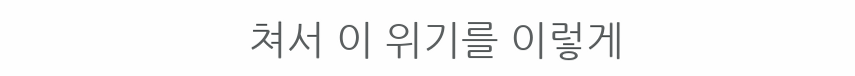쳐서 이 위기를 이렇게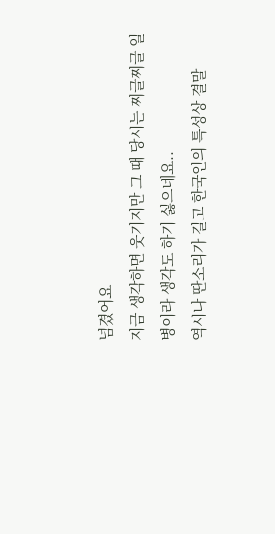넘겼어요
지금 생각하면 웃기지만 그 때 당시는 찌글찌글 일병이라 생각도 하기 싫으네요..
역시나 딴소리가 길고 한국인의 특성상 결말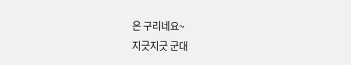은 구리네요~
지긋지긋 군대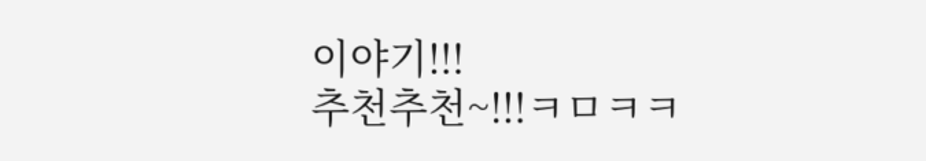이야기!!!
추천추천~!!!ㅋㅁㅋㅋ